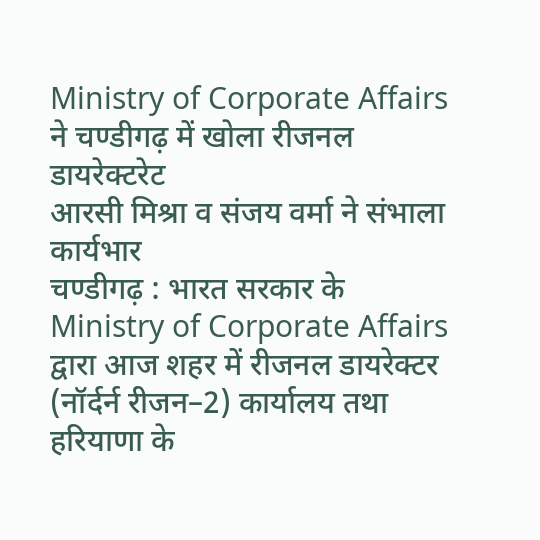Ministry of Corporate Affairs ने चण्डीगढ़ में खोला रीजनल डायरेक्टरेट
आरसी मिश्रा व संजय वर्मा ने संभाला कार्यभार
चण्डीगढ़ : भारत सरकार के Ministry of Corporate Affairs द्वारा आज शहर में रीजनल डायरेक्टर (नॉर्दर्न रीजन–2) कार्यालय तथा हरियाणा के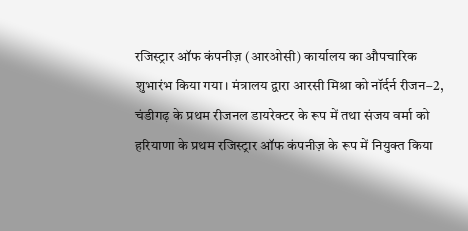रजिस्ट्रार ऑफ कंपनीज़ (आरओसी) कार्यालय का औपचारिक शुभारंभ किया गया। मंत्रालय द्वारा आरसी मिश्रा को नॉर्दर्न रीजन–2, चंडीगढ़ के प्रथम रीजनल डायरेक्टर के रूप में तथा संजय वर्मा को हरियाणा के प्रथम रजिस्ट्रार ऑफ कंपनीज़ के रूप में नियुक्त किया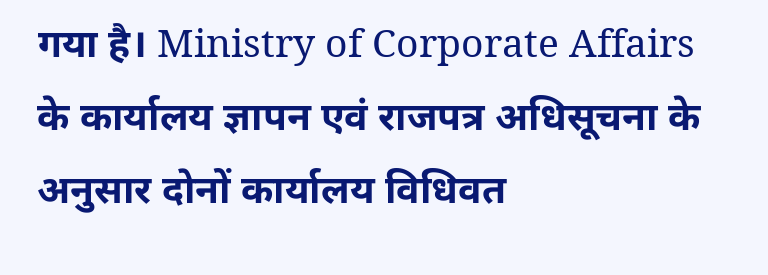गया है। Ministry of Corporate Affairs के कार्यालय ज्ञापन एवं राजपत्र अधिसूचना के अनुसार दोनों कार्यालय विधिवत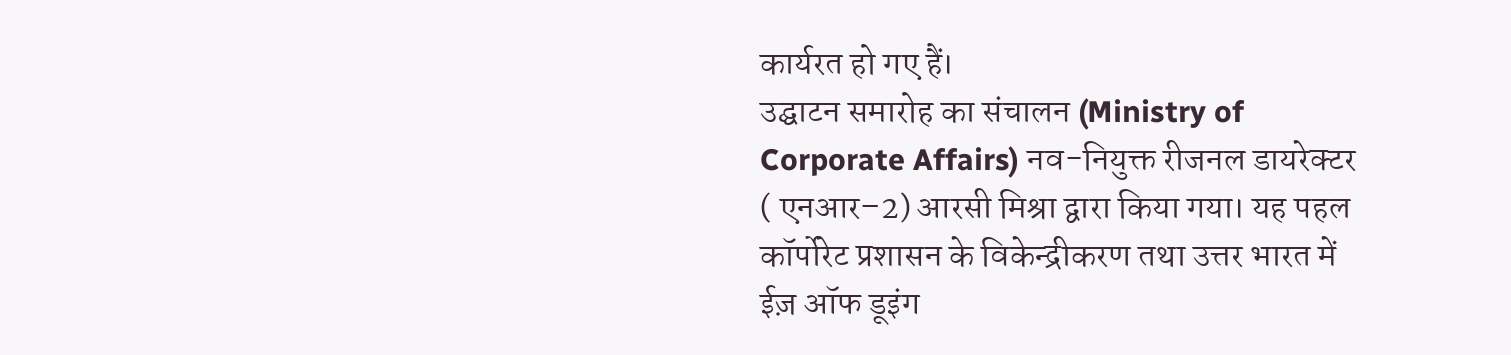कार्यरत हो गए हैं।
उद्घाटन समारोह का संचालन (Ministry of Corporate Affairs) नव-नियुक्त रीजनल डायरेक्टर ( एनआर–2) आरसी मिश्रा द्वारा किया गया। यह पहल कॉर्पोरेट प्रशासन के विकेन्द्रीकरण तथा उत्तर भारत में ईज़ ऑफ डूइंग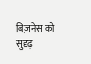बिज़नेस को सुदृढ़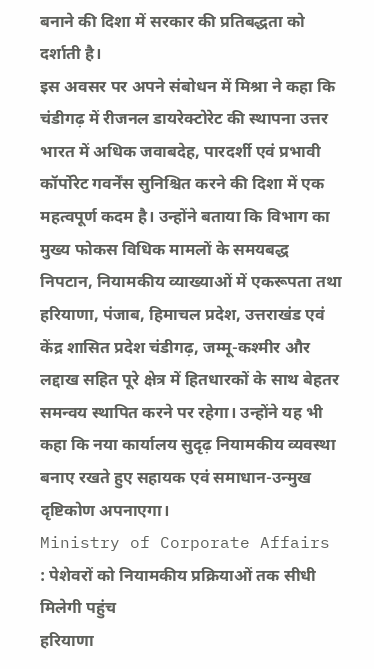बनाने की दिशा में सरकार की प्रतिबद्धता को दर्शाती है।
इस अवसर पर अपने संबोधन में मिश्रा ने कहा कि चंडीगढ़ में रीजनल डायरेक्टोरेट की स्थापना उत्तर भारत में अधिक जवाबदेह, पारदर्शी एवं प्रभावी कॉर्पोरेट गवर्नेंस सुनिश्चित करने की दिशा में एक महत्वपूर्ण कदम है। उन्होंने बताया कि विभाग का मुख्य फोकस विधिक मामलों के समयबद्ध निपटान, नियामकीय व्याख्याओं में एकरूपता तथा हरियाणा, पंजाब, हिमाचल प्रदेश, उत्तराखंड एवं केंद्र शासित प्रदेश चंडीगढ़, जम्मू-कश्मीर और लद्दाख सहित पूरे क्षेत्र में हितधारकों के साथ बेहतर समन्वय स्थापित करने पर रहेगा। उन्होंने यह भी कहा कि नया कार्यालय सुदृढ़ नियामकीय व्यवस्था बनाए रखते हुए सहायक एवं समाधान-उन्मुख दृष्टिकोण अपनाएगा।
Ministry of Corporate Affairs : पेशेवरों को नियामकीय प्रक्रियाओं तक सीधी मिलेगी पहुंच
हरियाणा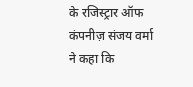के रजिस्ट्रार ऑफ कंपनीज़ संजय वर्मा ने कहा कि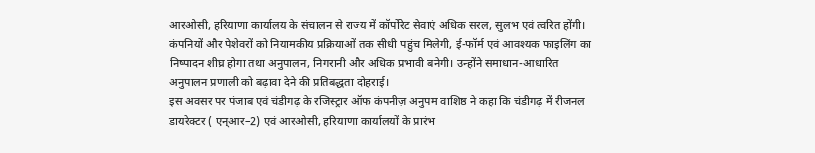आरओसी, हरियाणा कार्यालय के संचालन से राज्य में कॉर्पोरेट सेवाएं अधिक सरल, सुलभ एवं त्वरित होंगी। कंपनियों और पेशेवरों को नियामकीय प्रक्रियाओं तक सीधी पहुंच मिलेगी, ई-फॉर्म एवं आवश्यक फाइलिंग का निष्पादन शीघ्र होगा तथा अनुपालन, निगरानी और अधिक प्रभावी बनेगी। उन्होंने समाधान-आधारित अनुपालन प्रणाली को बढ़ावा देने की प्रतिबद्धता दोहराई।
इस अवसर पर पंजाब एवं चंडीगढ़ के रजिस्ट्रार ऑफ कंपनीज़ अनुपम वाशिष्ठ ने कहा कि चंडीगढ़ में रीजनल डायरेक्टर ( एन्आर–2) एवं आरओसी, हरियाणा कार्यालयों के प्रारंभ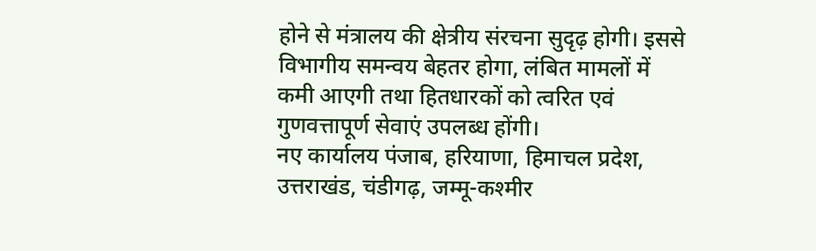होने से मंत्रालय की क्षेत्रीय संरचना सुदृढ़ होगी। इससे विभागीय समन्वय बेहतर होगा, लंबित मामलों में कमी आएगी तथा हितधारकों को त्वरित एवं गुणवत्तापूर्ण सेवाएं उपलब्ध होंगी।
नए कार्यालय पंजाब, हरियाणा, हिमाचल प्रदेश, उत्तराखंड, चंडीगढ़, जम्मू-कश्मीर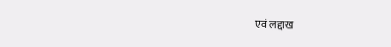एवं लद्दाख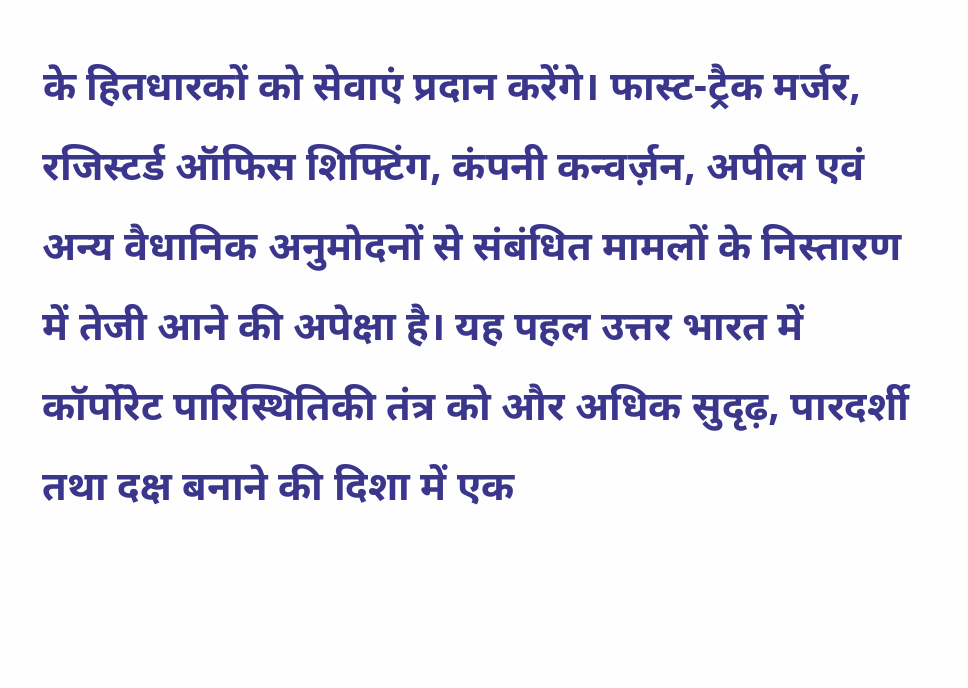के हितधारकों को सेवाएं प्रदान करेंगे। फास्ट-ट्रैक मर्जर, रजिस्टर्ड ऑफिस शिफ्टिंग, कंपनी कन्वर्ज़न, अपील एवं अन्य वैधानिक अनुमोदनों से संबंधित मामलों के निस्तारण में तेजी आने की अपेक्षा है। यह पहल उत्तर भारत में कॉर्पोरेट पारिस्थितिकी तंत्र को और अधिक सुदृढ़, पारदर्शी तथा दक्ष बनाने की दिशा में एक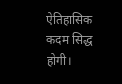ऐतिहासिक कदम सिद्ध होगी।